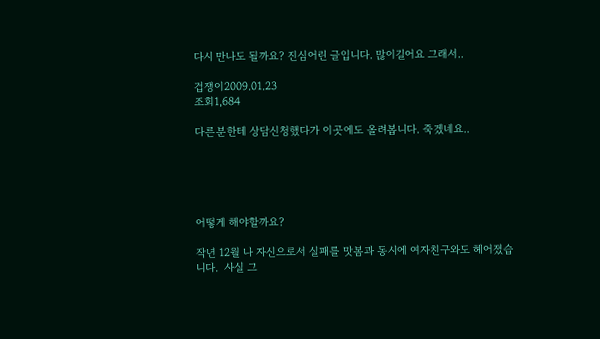다시 만나도 될까요? 진심어린 글입니다. 많이길어요 그래서..

겁쟁이2009.01.23
조회1,684

다른분한테 상담신청했다가 이곳에도 올려봅니다. 죽겠네요..





어떻게 해야할까요?

작년 12월 나 자신으로서 실패를 맛봄과 동시에 여자친구와도 헤어졌습니다.  사실 그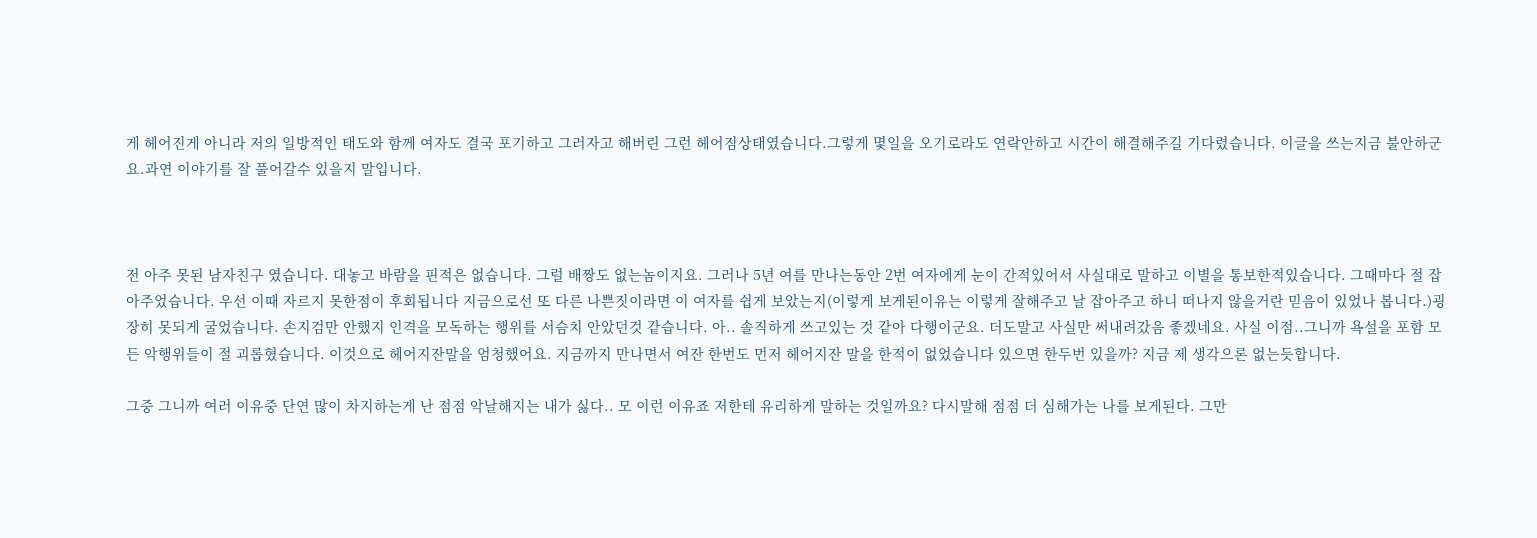게 헤어진게 아니라 저의 일방적인 태도와 함께 여자도 결국 포기하고 그러자고 해버린 그런 헤어짐상태였습니다.그렇게 몇일을 오기로라도 연락안하고 시간이 해결해주길 기다렸습니다. 이글을 쓰는지금 불안하군요.과연 이야기를 잘 풀어갈수 있을지 말입니다.



전 아주 못된 남자친구 였습니다. 대놓고 바람을 핀적은 없습니다. 그럴 배짱도 없는놈이지요. 그러나 5년 여를 만나는동안 2번 여자에게 눈이 간적있어서 사실대로 말하고 이별을 통보한적있습니다. 그때마다 절 잡아주었습니다. 우선 이때 자르지 못한점이 후회됩니다 지금으로선 또 다른 나쁜짓이라면 이 여자를 쉽게 보았는지(이렇게 보게된이유는 이렇게 잘해주고 날 잡아주고 하니 떠나지 않을거란 믿음이 있었나 봅니다.)굉장히 못되게 굴었습니다. 손지검만 안했지 인격을 모독하는 행위를 서슴치 안았던것 같습니다. 아.. 솔직하게 쓰고있는 것 같아 다행이군요. 더도말고 사실만 써내려갔음 좋겠네요. 사실 이점..그니까 욕설을 포함 모든 악행위들이 절 괴롭혔습니다. 이것으로 헤어지잔말을 엄청했어요. 지금까지 만나면서 여잔 한번도 먼저 헤어지잔 말을 한적이 없었습니다 있으면 한두번 있을까? 지금 제 생각으론 없는듯합니다.

그중 그니까 여러 이유중 단연 많이 차지하는게 난 점점 악날해지는 내가 싫다.. 모 이런 이유죠 저한테 유리하게 말하는 것일까요? 다시말해 점점 더 심해가는 나를 보게된다. 그만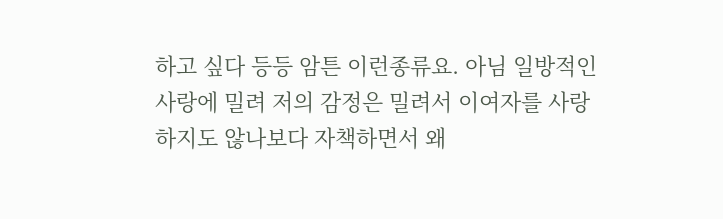하고 싶다 등등 암튼 이런종류요. 아님 일방적인 사랑에 밀려 저의 감정은 밀려서 이여자를 사랑하지도 않나보다 자책하면서 왜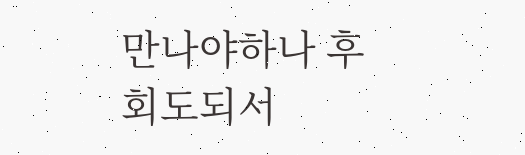만나야하나 후회도되서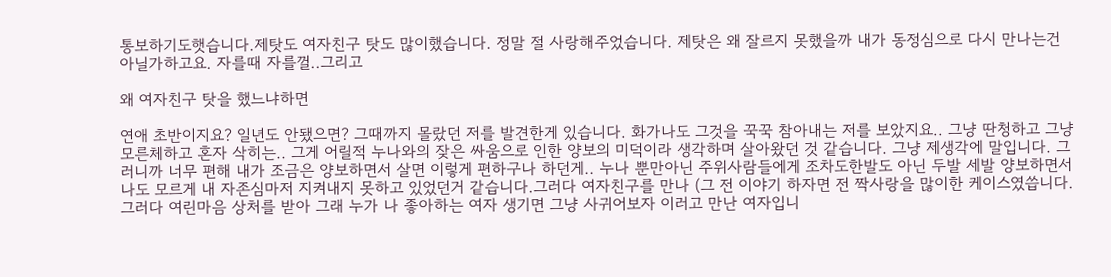통보하기도햇습니다.제탓도 여자친구 탓도 많이했습니다. 정말 절 사랑해주었습니다. 제탓은 왜 잘르지 못했을까 내가 동정심으로 다시 만나는건 아닐가하고요. 자를때 자를껄..그리고

왜 여자친구 탓을 했느냐하면

연애 초반이지요? 일년도 안됐으면? 그때까지 몰랐던 저를 발견한게 있습니다. 화가나도 그것을 꾹꾹 참아내는 저를 보았지요.. 그냥 딴청하고 그냥 모른체하고 혼자 삭히는.. 그게 어릴적 누나와의 잦은 싸움으로 인한 양보의 미덕이라 생각하며 살아왔던 것 같습니다. 그냥 제생각에 말입니다. 그러니까 너무 편해 내가 조금은 양보하면서 살면 이렇게 편하구나 하던게.. 누나 뿐만아닌 주위사람들에게 조차도한발도 아닌 두발 세발 양보하면서 나도 모르게 내 자존심마저 지켜내지 못하고 있었던거 같습니다.그러다 여자친구를 만나 (그 전 이야기 하자면 전 짝사랑을 많이한 케이스였씁니다. 그러다 여린마음 상처를 받아 그래 누가 나 좋아하는 여자 생기면 그냥 사귀어보자 이러고 만난 여자입니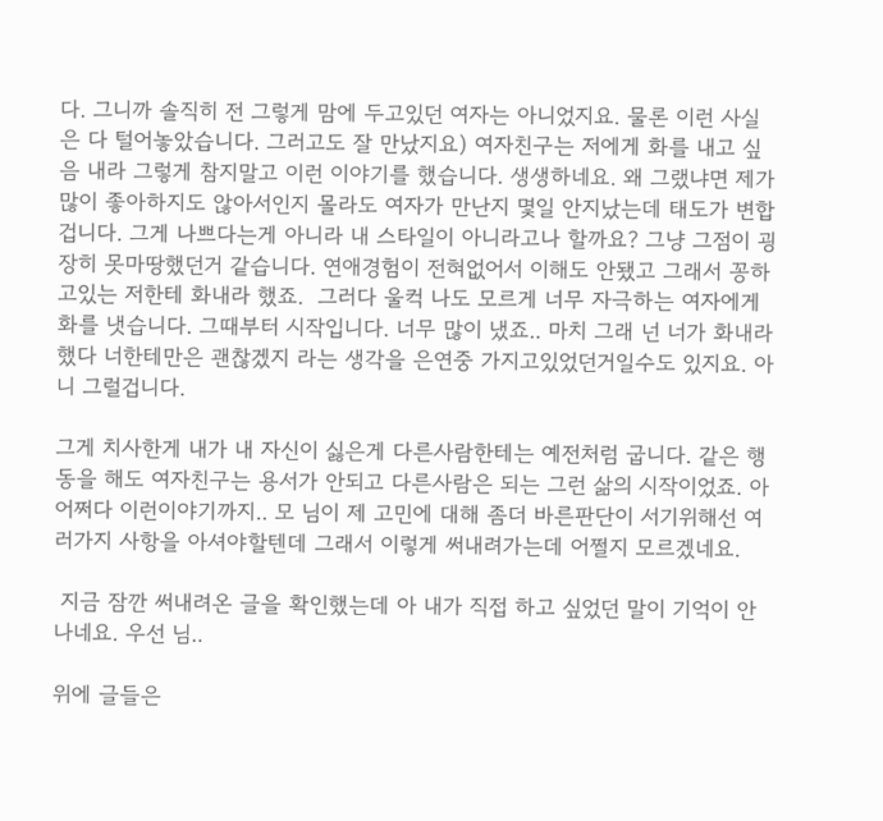다. 그니까 솔직히 전 그렇게 맘에 두고있던 여자는 아니었지요. 물론 이런 사실은 다 털어놓았습니다. 그러고도 잘 만났지요) 여자친구는 저에게 화를 내고 싶음 내라 그렇게 참지말고 이런 이야기를 했습니다. 생생하네요. 왜 그랬냐면 제가 많이 좋아하지도 않아서인지 몰라도 여자가 만난지 몇일 안지났는데 태도가 변합겁니다. 그게 나쁘다는게 아니라 내 스타일이 아니라고나 할까요? 그냥 그점이 굉장히 못마땅했던거 같습니다. 연애경험이 전혀없어서 이해도 안됐고 그래서 꽁하고있는 저한테 화내라 했죠.  그러다 울컥 나도 모르게 너무 자극하는 여자에게 화를 냇습니다. 그때부터 시작입니다. 너무 많이 냈죠.. 마치 그래 넌 너가 화내라했다 너한테만은 괜찮겠지 라는 생각을 은연중 가지고있었던거일수도 있지요. 아니 그럴겁니다.

그게 치사한게 내가 내 자신이 싫은게 다른사람한테는 예전처럼 굽니다. 같은 행동을 해도 여자친구는 용서가 안되고 다른사람은 되는 그런 삶의 시작이었죠. 아 어쩌다 이런이야기까지.. 모 님이 제 고민에 대해 좀더 바른판단이 서기위해선 여러가지 사항을 아셔야할텐데 그래서 이렇게 써내려가는데 어쩔지 모르겠네요.

 지금 잠깐 써내려온 글을 확인했는데 아 내가 직접 하고 싶었던 말이 기억이 안나네요. 우선 님..

위에 글들은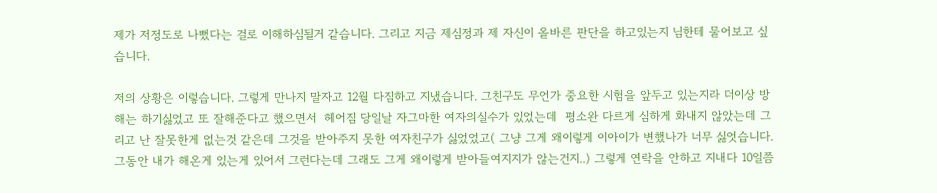제가 저정도로 나뻤다는 걸로 이해하심될거 같습니다. 그리고 지금 제심정과 제 자신이 올바른 판단을 하고있는지 님한테 물어보고 싶습니다.

저의 상황은 이렇습니다. 그렇게 만나지 말자고 12월 다짐하고 지냈습니다. 그친구도 무언가 중요한 시험을 앞두고 있는지라 더이상 방해는 하기싫었고 또 잘해준다고 했으면서  헤어짐 당일날 자그마한 여자의실수가 있었는데  평소완 다르게 심하게 화내지 않았는데 그리고 난 잘못한게 없는것 같은데 그것을 받아주지 못한 여자친구가 싫었었고( 그냥 그게 왜이렇게 이아이가 변했나가 너무 싫엇습니다. 그동안 내가 해온게 있는게 있어서 그런다는데 그래도 그게 왜이렇게 받아들여지지가 않는건지..) 그렇게 연락을 안하고 지내다 10일쯤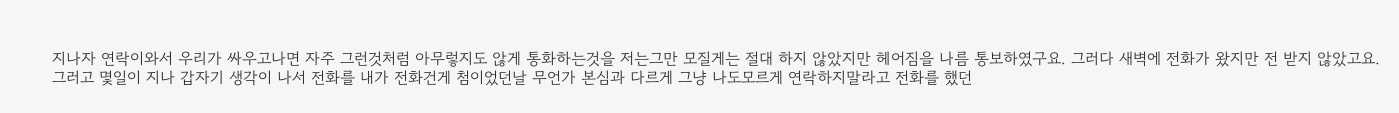지나자 연락이와서 우리가 싸우고나면 자주 그런것처럼 아무렇지도 않게 통화하는것을 저는그만 모질게는 절대 하지 않았지만 헤어짐을 나름 통보하였구요. 그러다 새벽에 전화가 왔지만 전 받지 않았고요. 그러고 몇일이 지나 갑자기 생각이 나서 전화를 내가 전화건게 첨이었던날 무언가 본심과 다르게 그냥 나도모르게 연락하지말라고 전화를 했던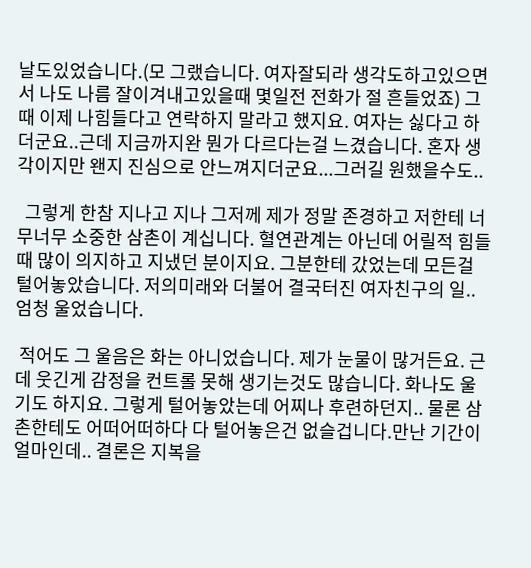날도있었습니다.(모 그랬습니다. 여자잘되라 생각도하고있으면서 나도 나름 잘이겨내고있을때 몇일전 전화가 절 흔들었죠) 그때 이제 나힘들다고 연락하지 말라고 했지요. 여자는 싫다고 하더군요..근데 지금까지완 뭔가 다르다는걸 느겼습니다. 혼자 생각이지만 왠지 진심으로 안느껴지더군요...그러길 원했을수도..

  그렇게 한참 지나고 지나 그저께 제가 정말 존경하고 저한테 너무너무 소중한 삼촌이 계십니다. 혈연관계는 아닌데 어릴적 힘들때 많이 의지하고 지냈던 분이지요. 그분한테 갔었는데 모든걸 털어놓았습니다. 저의미래와 더불어 결국터진 여자친구의 일.. 엄청 울었습니다.

 적어도 그 울음은 화는 아니었습니다. 제가 눈물이 많거든요. 근데 웃긴게 감정을 컨트롤 못해 생기는것도 많습니다. 화나도 울기도 하지요. 그렇게 털어놓았는데 어찌나 후련하던지.. 물론 삼촌한테도 어떠어떠하다 다 털어놓은건 없슬겁니다.만난 기간이 얼마인데.. 결론은 지복을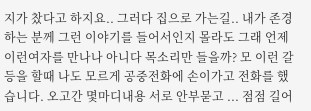지가 찼다고 하지요.. 그러다 집으로 가는길.. 내가 존경하는 분께 그런 이야기를 들어서인지 몰라도 그래 언제 이런여자를 만나나 아니다 목소리만 들을까? 모 이런 갈등을 할때 나도 모르게 공중전화에 손이가고 전화를 했습니다. 오고간 몇마디내용 서로 안부묻고 ... 점점 길어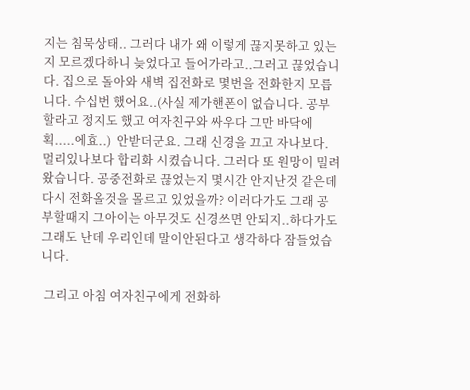지는 침묵상태.. 그러다 내가 왜 이렇게 끊지못하고 있는지 모르겠다하니 늦었다고 들어가라고..그러고 끊었습니다. 집으로 돌아와 새벽 집전화로 몇번을 전화한지 모릅니다. 수십번 했어요..(사실 제가핸폰이 없습니다. 공부할라고 정지도 했고 여자친구와 싸우다 그만 바닥에 획.....에효..)  안받더군요. 그래 신경을 끄고 자나보다. 멀리있나보다 합리화 시켰습니다. 그러다 또 원망이 밀려왔습니다. 공중전화로 끊었는지 몇시간 안지난것 같은데 다시 전화올것을 몰르고 있었을까? 이러다가도 그래 공부할때지 그아이는 아무것도 신경쓰면 안되지..하다가도 그래도 난데 우리인데 말이안된다고 생각하다 잠들었습니다.

 그리고 아침 여자친구에게 전화하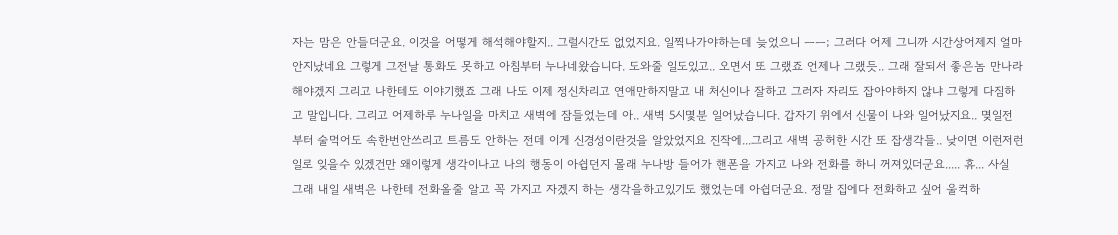자는 맘은 안들더군요. 이것을 어떻게 해석해야할지.. 그럴시간도 없었지요. 일찍나가야하는데 늦었으니 ㅡㅡ; 그러다 어제 그니까 시간상어제지 얼마 안지났네요 그렇게 그전날 통화도 못하고 아침부터 누나네왔습니다. 도와줄 일도있고.. 오면서 또 그랬죠 언제나 그랬듯.. 그래 잘되서 좋은놈 만나라 해야겠지 그리고 나한테도 이야기했죠 그래 나도 이제 정신차리고 연애만하지말고 내 처신이나 잘하고 그러자 자리도 잡아야하지 않냐 그렇게 다짐하고 말입니다. 그리고 어제하루 누나일을 마치고 새벽에 잠들었는데 아.. 새벽 5시몇분 일어났습니다. 갑자기 위에서 신물이 나와 일어났지요.. 몆일전부터 술먹어도 속한번안쓰리고 트름도 안하는 전데 이게 신경성이란것을 알았었지요 진작에...그리고 새벽 공허한 시간 또 잡생각들.. 낮이면 이런저런 일로 잊을수 있겠건만 왜이렇게 생각이나고 나의 행동이 아쉽던지 몰래 누나방 들어가 핸폰을 가지고 나와 전화를 하니 꺼져있더군요..... 휴... 사실 그래 내일 새벽은 나한테 전화올줄 알고 꼭 가지고 자겠지 하는 생각을하고있기도 했었는데 아쉽더군요. 정말 집에다 전화하고 싶어 울컥하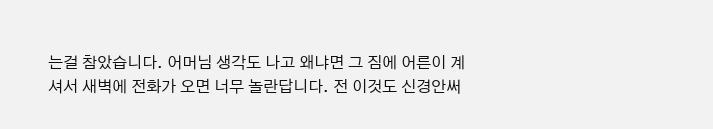는걸 참았습니다. 어머님 생각도 나고 왜냐면 그 짐에 어른이 계셔서 새벽에 전화가 오면 너무 놀란답니다. 전 이것도 신경안써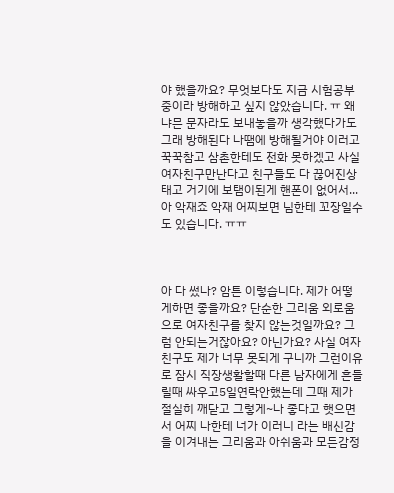야 했을까요? 무엇보다도 지금 시험공부중이라 방해하고 싶지 않았습니다. ㅠ 왜냐믄 문자라도 보내놓을까 생각했다가도 그래 방해된다 나땜에 방해될거야 이러고 꾹꾹참고 삼촌한테도 전화 못하겠고 사실 여자친구만난다고 친구들도 다 끊어진상태고 거기에 보탬이된게 핸폰이 없어서... 아 악재죠 악재 어찌보면 님한테 꼬장일수도 있습니다. ㅠㅠ



아 다 썼나? 암튼 이렇습니다. 제가 어떻게하면 좋을까요? 단순한 그리움 외로움으로 여자친구를 찾지 않는것일까요? 그럼 안되는거잖아요? 아닌가요? 사실 여자친구도 제가 너무 못되게 구니까 그런이유로 잠시 직장생활할때 다른 남자에게 흔들릴때 싸우고5일연락안했는데 그때 제가 절실히 깨닫고 그렇게~나 좋다고 햇으면서 어찌 나한테 너가 이러니 라는 배신감을 이겨내는 그리움과 아쉬움과 모든감정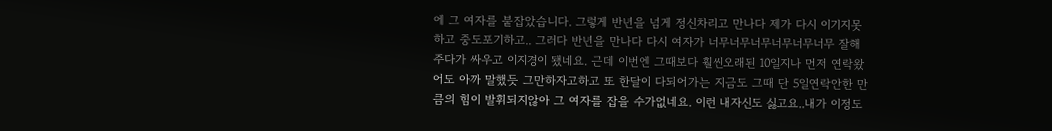에 그 여자를 붙잡았습니다. 그렇게 반년을 넘게 정신차리고 만나다 제가 다시 이기지못하고 중도포기하고.. 그러다 반년을 만나다 다시 여자가 너무너무너무너무너무너무 잘해주다가 싸우고 이지경이 됐네요. 근데 이번엔 그때보다 훨씬오래된 10일지나 먼저 연락왔어도 아까 말했듯 그만하자고하고 또 한달이 다되어가는 지금도 그때 단 5일연락안한 만큼의 힘이 발휘되지않아 그 여자를 잡을 수가없네요. 이런 내자신도 싫고요..내가 이정도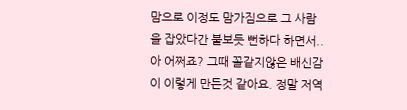맘으로 이정도 맘가짐으로 그 사람을 잡았다간 불보듯 뻔하다 하면서.. 아 어쩌죠? 그때 꼴같지않은 배신감이 이렇게 만든것 같아요. 정말 저역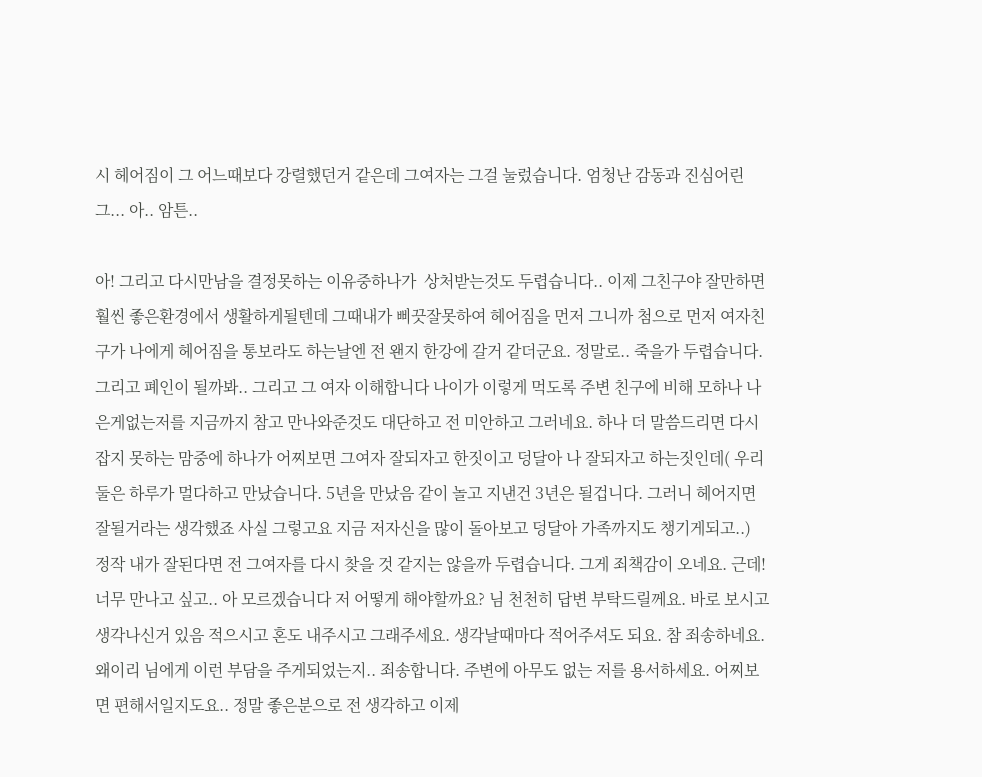시 헤어짐이 그 어느때보다 강렬했던거 같은데 그여자는 그걸 눌렀습니다. 엄청난 감동과 진심어린 그... 아.. 암튼..

아! 그리고 다시만남을 결정못하는 이유중하나가  상처받는것도 두렵습니다.. 이제 그친구야 잘만하면 훨씬 좋은환경에서 생활하게될텐데 그때내가 삐끗잘못하여 헤어짐을 먼저 그니까 첨으로 먼저 여자친구가 나에게 헤어짐을 통보라도 하는날엔 전 왠지 한강에 갈거 같더군요. 정말로.. 죽을가 두렵습니다. 그리고 폐인이 될까봐.. 그리고 그 여자 이해합니다 나이가 이렇게 먹도록 주변 친구에 비해 모하나 나은게없는저를 지금까지 참고 만나와준것도 대단하고 전 미안하고 그러네요. 하나 더 말씀드리면 다시 잡지 못하는 맘중에 하나가 어찌보면 그여자 잘되자고 한짓이고 덩달아 나 잘되자고 하는짓인데( 우리 둘은 하루가 멀다하고 만났습니다. 5년을 만났음 같이 놀고 지낸건 3년은 될겁니다. 그러니 헤어지면 잘될거라는 생각했죠 사실 그렇고요 지금 저자신을 많이 돌아보고 덩달아 가족까지도 챙기게되고..) 정작 내가 잘된다면 전 그여자를 다시 찾을 것 같지는 않을까 두렵습니다. 그게 죄책감이 오네요. 근데! 너무 만나고 싶고.. 아 모르겠습니다 저 어떻게 해야할까요? 님 천천히 답변 부탁드릴께요. 바로 보시고 생각나신거 있음 적으시고 혼도 내주시고 그래주세요. 생각날때마다 적어주셔도 되요. 참 죄송하네요. 왜이리 님에게 이런 부담을 주게되었는지.. 죄송합니다. 주변에 아무도 없는 저를 용서하세요. 어찌보면 편해서일지도요.. 정말 좋은분으로 전 생각하고 이제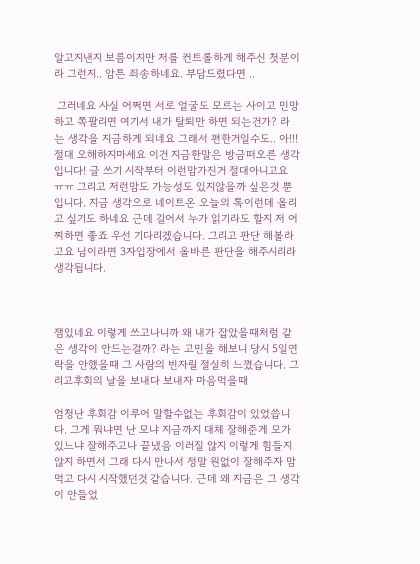알고지낸지 보름이지만 저를 컨트롤하게 해주신 첫분이라 그런지.. 암튼 죄송하네요. 부담드렸다면 ..

 그러네요 사실 어쩌면 서로 얼굴도 모르는 사이고 민망하고 쪽팔리면 여기서 내가 탈퇴만 하면 되는건가? 라는 생각을 지금하게 되네요 그래서 편한거일수도.. 아!!! 절대 오해하지마세요 이건 지금한말은 방금떠오른 생각입니다! 글 쓰기 시작부터 이런맘가진거 절대아니고요 ㅠㅠ 그리고 저런맘도 가능성도 있지않을까 싶은것 뿐입니다. 지금 생각으로 네이트온 오늘의 톡이런데 올리고 싶기도 하네요 근데 길어서 누가 읽기라도 할지 저 어찌하면 좋죠 우선 기다리겠습니다. 그리고 판단 해볼라고요 님이라면 3자입장에서 올바른 판단을 해주시리라 생각됩니다.



잼있네요 이렇게 쓰고나니까 왜 내가 잡았을때처럼 같은 생각이 안드는걸까? 라는 고민을 해보니 당시 5일연락을 안했을때 그 사람의 빈자릴 절실히 느꼈습니다. 그리고후회의 날을 보내다 보내자 마음먹을때

엄청난 후회감 이루어 말할수없는 후회감이 있었씁니다. 그게 뭐냐면 난 모냐 지금까지 대체 잘해준게 모가있느냐 잘해주고나 끝냈음 이러질 않지 이렇게 힘들지 않지 하면서 그래 다시 만나서 정말 원없이 잘해주자 맘먹고 다시 시작했던것 같습니다. 근데 왜 지금은 그 생각이 안들었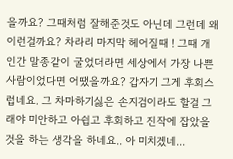을까요? 그때처럼 잘해준것도 아닌데 그런데 왜 이런걸까요? 차라리 마지막 헤어질때 ! 그때 개 인간 말종같이 굴었더라면 세상에서 가장 나쁜사람이었다면 어땠을까요? 갑자기 그게 후회스럽네요. 그 차마하기싫은 손지검이라도 할걸 그래야 미안하고 아쉽고 후회하고 진작에 잡았을것을 하는 생각을 하네요.. 아 미치겠네...